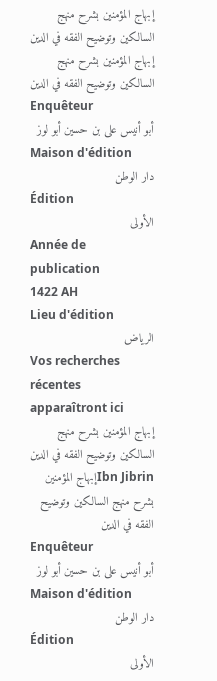إبهاج المؤمنين بشرح منهج السالكين وتوضيح الفقه في الدين
إبهاج المؤمنين بشرح منهج السالكين وتوضيح الفقه في الدين
Enquêteur
أبو أنيس على بن حسين أبو لوز
Maison d'édition
دار الوطن
Édition
الأولى
Année de publication
1422 AH
Lieu d'édition
الرياض
Vos recherches récentes apparaîtront ici
إبهاج المؤمنين بشرح منهج السالكين وتوضيح الفقه في الدين
Ibn Jibrinإبهاج المؤمنين بشرح منهج السالكين وتوضيح الفقه في الدين
Enquêteur
أبو أنيس على بن حسين أبو لوز
Maison d'édition
دار الوطن
Édition
الأولى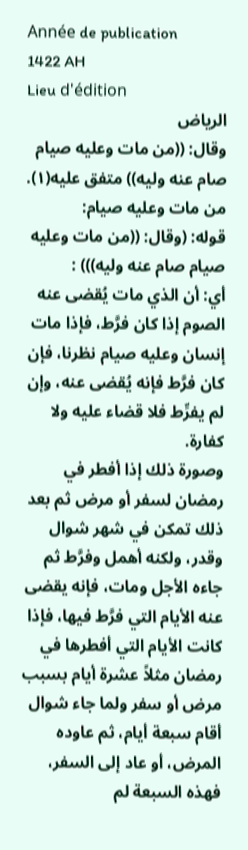Année de publication
1422 AH
Lieu d'édition
الرياض
وقال: ((من مات وعليه صيام صام عنه وليه)) متفق عليه(١).
من مات وعليه صيام:
قوله: (وقال: ((من مات وعليه صيام صام عنه وليه))) :
أي: أن الذي مات يُقضى عنه الصوم إذا كان فرَّط، فإذا مات إنسان وعليه صيام نظرنا، فإن كان فرَّط فإنه يُقضى عنه، وإن لم يفرِّط فلا قضاء عليه ولا كفارة.
وصورة ذلك إذا أفطر في رمضان لسفر أو مرض ثم بعد ذلك تمكن في شهر شوال وقدر، ولكنه أهمل وفرَّط ثم جاءه الأجل ومات، فإنه يقضى عنه الأيام التي فرَّط فيها، فإذا كانت الأيام التي أفطرها في رمضان مثلاً عشرة أيام بسبب مرض أو سفر ولما جاء شوال أقام سبعة أيام، ثم عاوده المرض، أو عاد إلى السفر، فهذه السبعة لم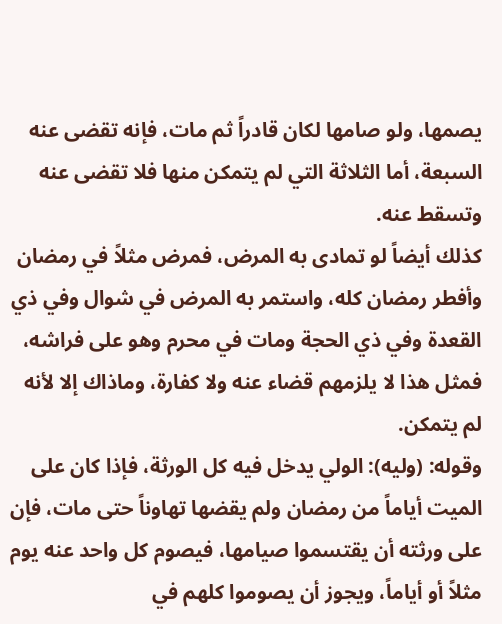يصمها، ولو صامها لكان قادراً ثم مات، فإنه تقضى عنه السبعة، أما الثلاثة التي لم يتمكن منها فلا تقضى عنه وتسقط عنه.
كذلك أيضاً لو تمادى به المرض، فمرض مثلاً في رمضان وأفطر رمضان كله، واستمر به المرض في شوال وفي ذي القعدة وفي ذي الحجة ومات في محرم وهو على فراشه، فمثل هذا لا يلزمهم قضاء عنه ولا كفارة، وماذاك إلا لأنه لم يتمكن.
وقوله: (وليه): الولي يدخل فيه كل الورثة، فإذا كان على الميت أياماً من رمضان ولم يقضها تهاوناً حتى مات، فإن على ورثته أن يقتسموا صيامها، فيصوم كل واحد عنه يوم مثلاً أو أياماً، ويجوز أن يصوموا كلهم في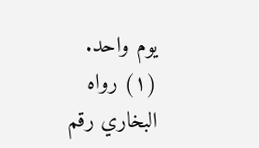يوم واحد.
(١) رواه البخاري رقم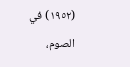(١٩٥٢) في الصوم،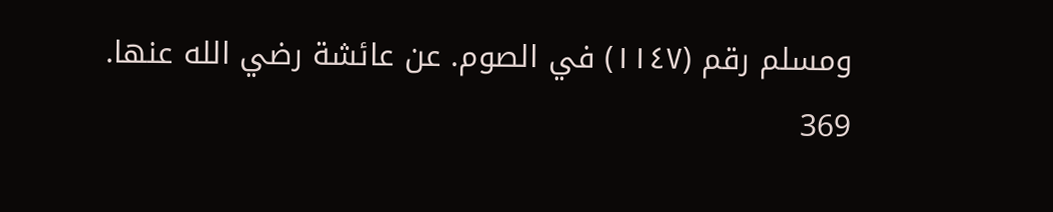ومسلم رقم (١١٤٧) في الصوم. عن عائشة رضي الله عنها.
369